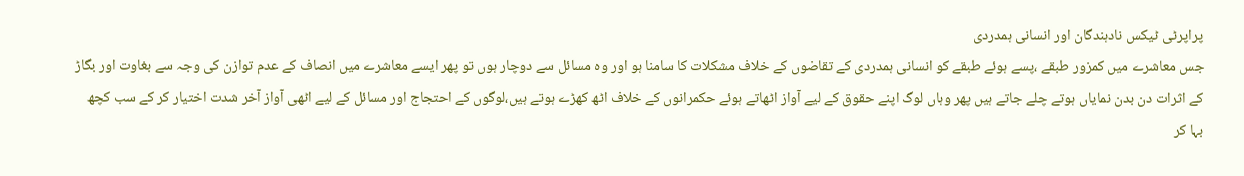پراپرٹی ٹیکس نادہندگان اور انسانی ہمدردی
جس معاشرے میں کمزور طبقے ،پسے ہوئے طبقے کو انسانی ہمدردی کے تقاضوں کے خلاف مشکلات کا سامنا ہو اور وہ مسائل سے دوچار ہوں تو پھر ایسے معاشرے میں انصاف کے عدم توازن کی وجہ سے بغاوت اور بگاڑ کے اثرات دن بدن نمایاں ہوتے چلے جاتے ہیں پھر وہاں لوگ اپنے حقوق کے لیے آواز اٹھاتے ہوئے حکمرانوں کے خلاف اٹھ کھڑے ہوتے ہیں،لوگوں کے احتجاج اور مسائل کے لیے اٹھی آواز آخر شدت اختیار کر کے سب کچھ بہا کر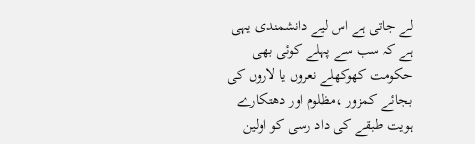لے جاتی ہے اس لیے دانشمندی یہی ہے کہ سب سے پہلے کوئی بھی حکومت کھوکھلے نعروں یا لاروں کی بجائے کمزور ،مظلوم اور دھتکارے ہویت طبقے کی داد رسی کو اولین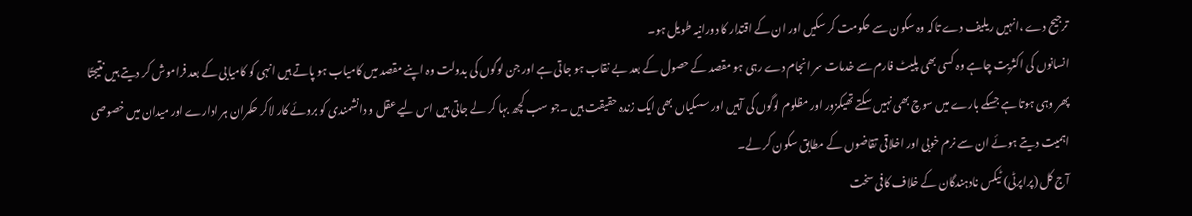ترجیح دے ،انہیں ریلیف دے تاکہ وہ سکون سے حکومت کر سکیں اور ان کے اقتدار کا دورانیہ طویل ہو۔
انسانوں کی اکثریت چاہے وہ کسی بھی پلیٹ فارم سے خدمات سر انجام دے رہی ہو مقصد کے حصول کے بعد بے نقاب ہو جاتی ہے اور جن لوگوں کی بدولت وہ اپنے مقصد میں کامیاب ہو پاتے ہیں انہی کو کامیابی کے بعد فراموش کر دیتے ہیں نتیجتًا پھر وہی ہوتا ہے جسکے بارے میں سوچ بھی نہیں سکتے تھیکمزور اور مظلوم لوگوں کی آہیں اور سسکیاں بھی ایک زندہ حقیقت ہیں ۔جو سب کچھ بہا کر لے جاتی ہیں اس لیے عقل و دانشمندی کو بروئے کار لاکر حکمران ہر ادارے اور میدان میں خصوصی اہمیت دیتے ہوئے ان سے نرم خوبی اور اخلاقی تقاضوں کے مطابق سکون کر لے۔
آج کل (پراپرٹی) ٹیکس نادہندگان کے خلاف کافی سخت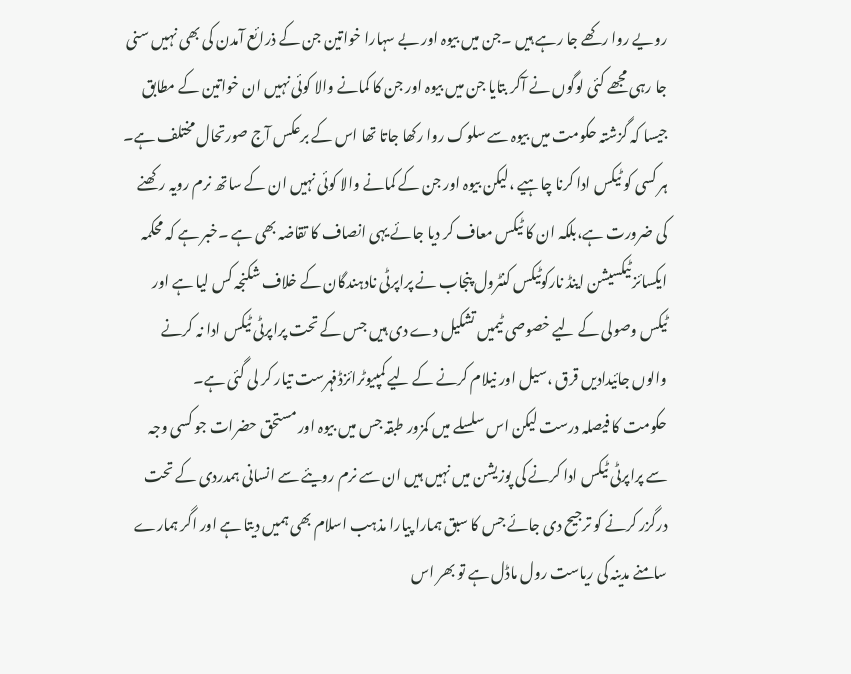رویے روا رکھے جا رہے ہیں ۔جن میں بیوہ اور بے سہارا خواتین جن کے ذرائع آمدن کی بھی نہیں سنی جا رہی مجھے کئی لوگوں نے آکر بتایا جن میں بیوہ اور جن کا کمانے والا کوئی نہیں ان خواتین کے مطابق جیسا کہ گزشتہ حکومت میں بیوہ سے سلوک روا رکھا جاتا تھا اس کے برعکس آج صورتحال مختلف ہے۔
ہر کسی کو ٹیکس ادا کرنا چاہیے ،لیکن بیوہ اور جن کے کمانے والا کوئی نہیں ان کے ساتھ نرم رویہ رکھنے کی ضرورت ہے،بلکہ ان کا ٹیکس معاف کر دیا جائے یہی انصاف کا تقاضہ بھی ہے ۔خبر ہے کہ محکمہ ایکسائز ٹیکسیشن اینڈ نارکوٹیکس کنٹرول پنجاب نے پراپرٹی نادہندگان کے خلاف شکنجہ کس لیا ہے اور ٹیکس وصولی کے لیے خصوصی ٹیمیں تشکیل دے دی ہیں جس کے تحت پراپرٹی ٹیکس ادا نہ کرنے والوں جائیدادیں قرق ،سیل اور نیلام کرنے کے لیے کمپیوٹرائزڈفہرست تیار کر لی گئی ہے۔
حکومت کا فیصلہ درست لیکن اس سلسلے میں کمزور طبقہ جس میں بیوہ اور مستحق حضرات جو کسی وجہ سے پراپرٹی ٹیکس ادا کرنے کی پوزیشن میں نہیں ہیں ان سے نرم رویئے سے انسانی ہمدردی کے تحت درگزر کرنے کو ترجیح دی جائے جس کا سبق ہمارا پیارا مذہب اسلام بھی ہمیں دیتا ہے اور اگر ہمارے سامنے مدینہ کی ریاست رول ماڈل ہے تو بھر اس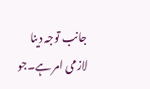جانب توجہ دینا لازمی امر ہے۔جو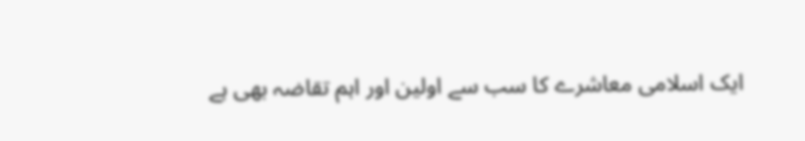ایک اسلامی معاشرے کا سب سے اولین اور اہم تقاضہ بھی ہے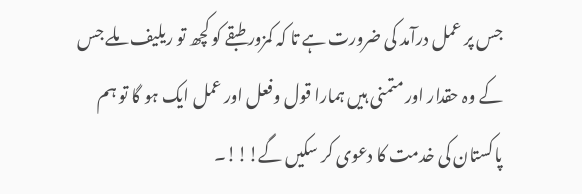جس پر عمل درآمد کی ضرورت ہے تا کہ کمزور طبقے کو کچھ تو ریلیف ملے جس کے وہ حقدار اور متمنی ہیں ہمارا قول وفعل اور عمل ایک ہو گا تو ہم پاکستان کی خدمت کا دعوی کر سکیں گے!!!۔